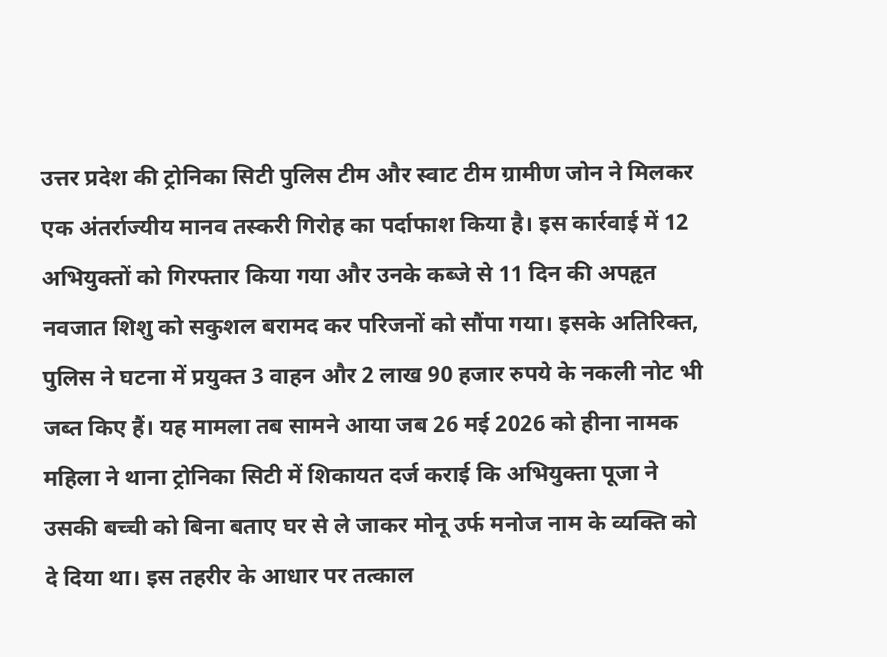उत्तर प्रदेश की ट्रोनिका सिटी पुलिस टीम और स्वाट टीम ग्रामीण जोन ने मिलकर एक अंतर्राज्यीय मानव तस्करी गिरोह का पर्दाफाश किया है। इस कार्रवाई में 12 अभियुक्तों को गिरफ्तार किया गया और उनके कब्जे से 11 दिन की अपहृत नवजात शिशु को सकुशल बरामद कर परिजनों को सौंपा गया। इसके अतिरिक्त, पुलिस ने घटना में प्रयुक्त 3 वाहन और 2 लाख 90 हजार रुपये के नकली नोट भी जब्त किए हैं। यह मामला तब सामने आया जब 26 मई 2026 को हीना नामक महिला ने थाना ट्रोनिका सिटी में शिकायत दर्ज कराई कि अभियुक्ता पूजा ने उसकी बच्ची को बिना बताए घर से ले जाकर मोनू उर्फ मनोज नाम के व्यक्ति को दे दिया था। इस तहरीर के आधार पर तत्काल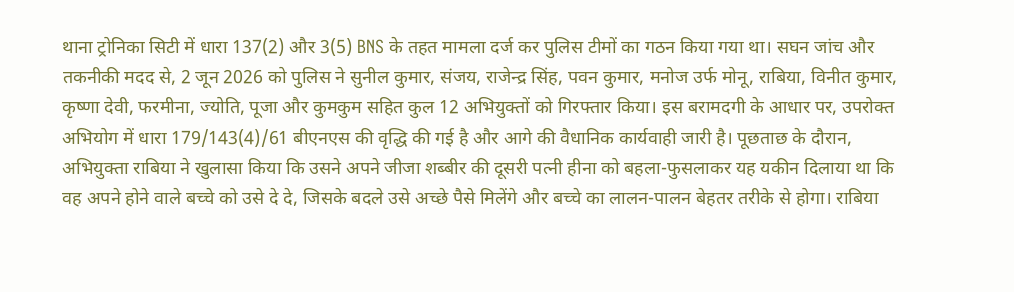थाना ट्रोनिका सिटी में धारा 137(2) और 3(5) BNS के तहत मामला दर्ज कर पुलिस टीमों का गठन किया गया था। सघन जांच और तकनीकी मदद से, 2 जून 2026 को पुलिस ने सुनील कुमार, संजय, राजेन्द्र सिंह, पवन कुमार, मनोज उर्फ मोनू, राबिया, विनीत कुमार, कृष्णा देवी, फरमीना, ज्योति, पूजा और कुमकुम सहित कुल 12 अभियुक्तों को गिरफ्तार किया। इस बरामदगी के आधार पर, उपरोक्त अभियोग में धारा 179/143(4)/61 बीएनएस की वृद्धि की गई है और आगे की वैधानिक कार्यवाही जारी है। पूछताछ के दौरान, अभियुक्ता राबिया ने खुलासा किया कि उसने अपने जीजा शब्बीर की दूसरी पत्नी हीना को बहला-फुसलाकर यह यकीन दिलाया था कि वह अपने होने वाले बच्चे को उसे दे दे, जिसके बदले उसे अच्छे पैसे मिलेंगे और बच्चे का लालन-पालन बेहतर तरीके से होगा। राबिया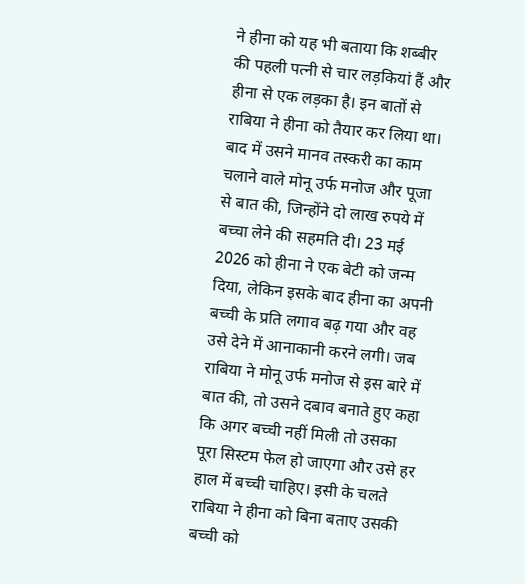ने हीना को यह भी बताया कि शब्बीर की पहली पत्नी से चार लड़कियां हैं और हीना से एक लड़का है। इन बातों से राबिया ने हीना को तैयार कर लिया था। बाद में उसने मानव तस्करी का काम चलाने वाले मोनू उर्फ मनोज और पूजा से बात की, जिन्होंने दो लाख रुपये में बच्चा लेने की सहमति दी। 23 मई 2026 को हीना ने एक बेटी को जन्म दिया, लेकिन इसके बाद हीना का अपनी बच्ची के प्रति लगाव बढ़ गया और वह उसे देने में आनाकानी करने लगी। जब राबिया ने मोनू उर्फ मनोज से इस बारे में बात की, तो उसने दबाव बनाते हुए कहा कि अगर बच्ची नहीं मिली तो उसका पूरा सिस्टम फेल हो जाएगा और उसे हर हाल में बच्ची चाहिए। इसी के चलते राबिया ने हीना को बिना बताए उसकी बच्ची को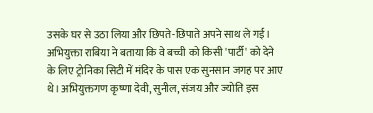उसके घर से उठा लिया और छिपते-छिपाते अपने साथ ले गई। अभियुक्ता राबिया ने बताया कि वे बच्ची को किसी 'पार्टी' को देने के लिए ट्रोनिका सिटी में मंदिर के पास एक सुनसान जगह पर आए थे। अभियुक्तगण कृष्णा देवी, सुनील, संजय और ज्योति इस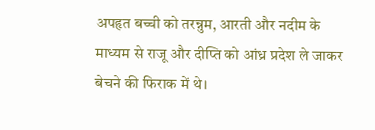अपहृत बच्ची को तरन्नुम, आरती और नदीम के माध्यम से राजू और दीप्ति को आंध्र प्रदेश ले जाकर बेचने की फिराक में थे।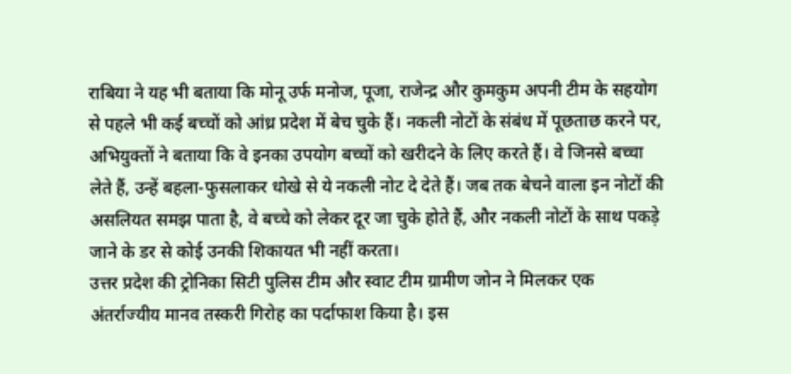राबिया ने यह भी बताया कि मोनू उर्फ मनोज, पूजा, राजेन्द्र और कुमकुम अपनी टीम के सहयोग से पहले भी कई बच्चों को आंध्र प्रदेश में बेच चुके हैं। नकली नोटों के संबंध में पूछताछ करने पर, अभियुक्तों ने बताया कि वे इनका उपयोग बच्चों को खरीदने के लिए करते हैं। वे जिनसे बच्चा लेते हैं, उन्हें बहला-फुसलाकर धोखे से ये नकली नोट दे देते हैं। जब तक बेचने वाला इन नोटों की असलियत समझ पाता है, वे बच्चे को लेकर दूर जा चुके होते हैं, और नकली नोटों के साथ पकड़े जाने के डर से कोई उनकी शिकायत भी नहीं करता।
उत्तर प्रदेश की ट्रोनिका सिटी पुलिस टीम और स्वाट टीम ग्रामीण जोन ने मिलकर एक अंतर्राज्यीय मानव तस्करी गिरोह का पर्दाफाश किया है। इस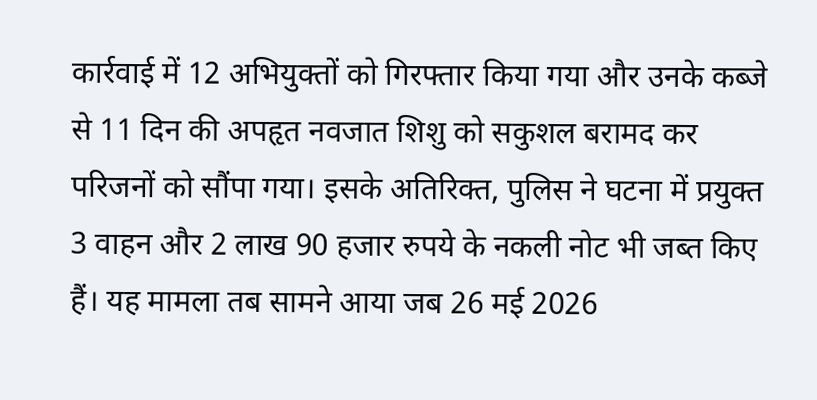कार्रवाई में 12 अभियुक्तों को गिरफ्तार किया गया और उनके कब्जे से 11 दिन की अपहृत नवजात शिशु को सकुशल बरामद कर परिजनों को सौंपा गया। इसके अतिरिक्त, पुलिस ने घटना में प्रयुक्त 3 वाहन और 2 लाख 90 हजार रुपये के नकली नोट भी जब्त किए हैं। यह मामला तब सामने आया जब 26 मई 2026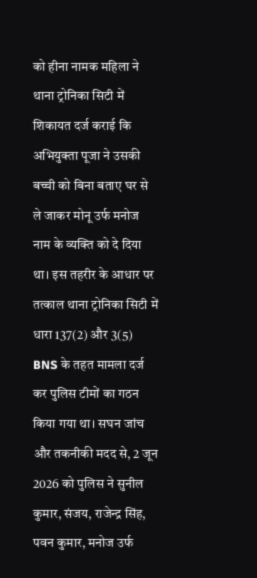को हीना नामक महिला ने थाना ट्रोनिका सिटी में शिकायत दर्ज कराई कि अभियुक्ता पूजा ने उसकी बच्ची को बिना बताए घर से ले जाकर मोनू उर्फ मनोज नाम के व्यक्ति को दे दिया था। इस तहरीर के आधार पर तत्काल थाना ट्रोनिका सिटी में धारा 137(2) और 3(5) BNS के तहत मामला दर्ज कर पुलिस टीमों का गठन किया गया था। सघन जांच और तकनीकी मदद से, 2 जून 2026 को पुलिस ने सुनील कुमार, संजय, राजेन्द्र सिंह, पवन कुमार, मनोज उर्फ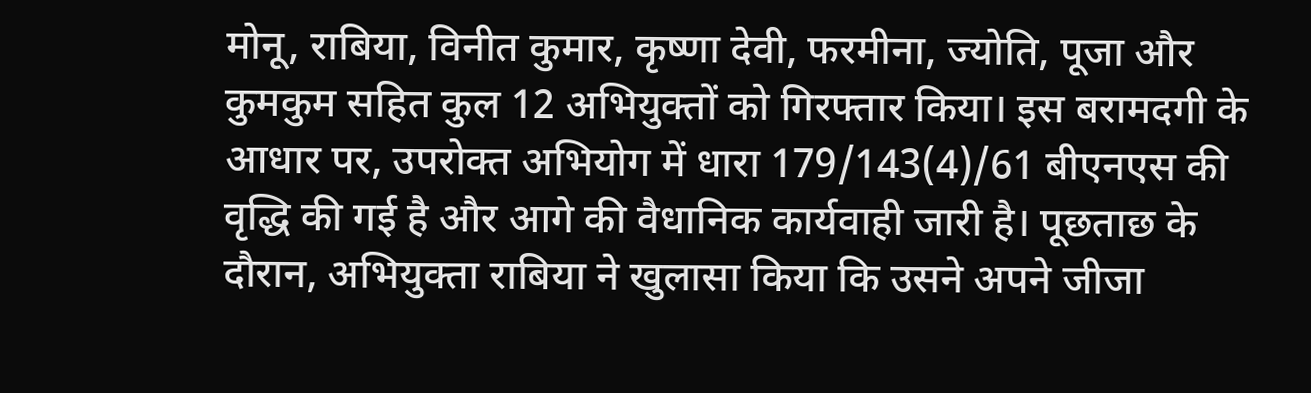मोनू, राबिया, विनीत कुमार, कृष्णा देवी, फरमीना, ज्योति, पूजा और कुमकुम सहित कुल 12 अभियुक्तों को गिरफ्तार किया। इस बरामदगी के आधार पर, उपरोक्त अभियोग में धारा 179/143(4)/61 बीएनएस की वृद्धि की गई है और आगे की वैधानिक कार्यवाही जारी है। पूछताछ के दौरान, अभियुक्ता राबिया ने खुलासा किया कि उसने अपने जीजा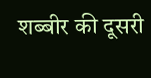शब्बीर की दूसरी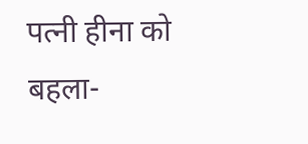पत्नी हीना को बहला-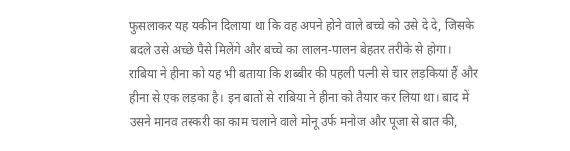फुसलाकर यह यकीन दिलाया था कि वह अपने होने वाले बच्चे को उसे दे दे, जिसके बदले उसे अच्छे पैसे मिलेंगे और बच्चे का लालन-पालन बेहतर तरीके से होगा। राबिया ने हीना को यह भी बताया कि शब्बीर की पहली पत्नी से चार लड़कियां हैं और हीना से एक लड़का है। इन बातों से राबिया ने हीना को तैयार कर लिया था। बाद में उसने मानव तस्करी का काम चलाने वाले मोनू उर्फ मनोज और पूजा से बात की,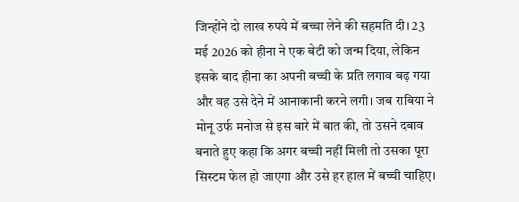जिन्होंने दो लाख रुपये में बच्चा लेने की सहमति दी। 23 मई 2026 को हीना ने एक बेटी को जन्म दिया, लेकिन इसके बाद हीना का अपनी बच्ची के प्रति लगाव बढ़ गया और वह उसे देने में आनाकानी करने लगी। जब राबिया ने मोनू उर्फ मनोज से इस बारे में बात की, तो उसने दबाव बनाते हुए कहा कि अगर बच्ची नहीं मिली तो उसका पूरा सिस्टम फेल हो जाएगा और उसे हर हाल में बच्ची चाहिए।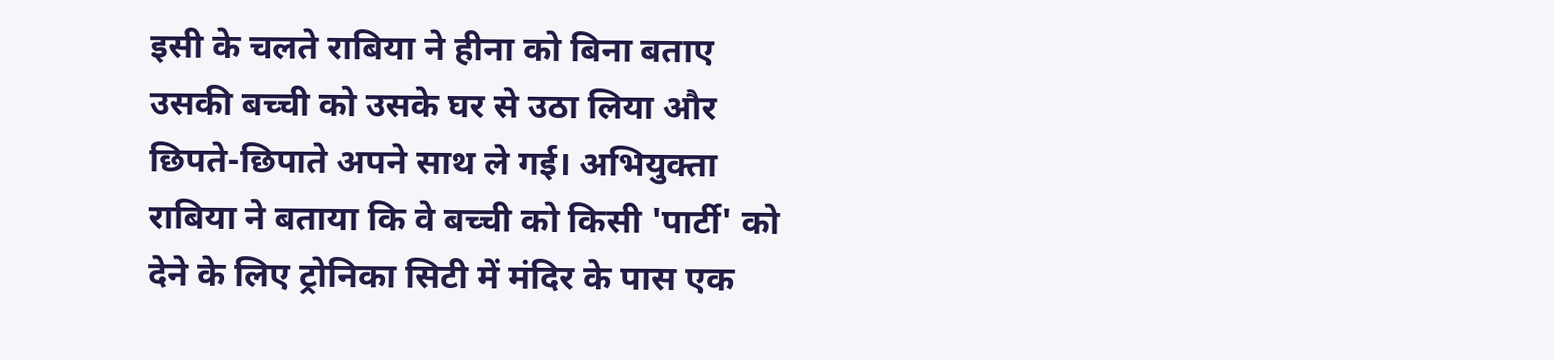इसी के चलते राबिया ने हीना को बिना बताए उसकी बच्ची को उसके घर से उठा लिया और छिपते-छिपाते अपने साथ ले गई। अभियुक्ता राबिया ने बताया कि वे बच्ची को किसी 'पार्टी' को देने के लिए ट्रोनिका सिटी में मंदिर के पास एक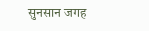सुनसान जगह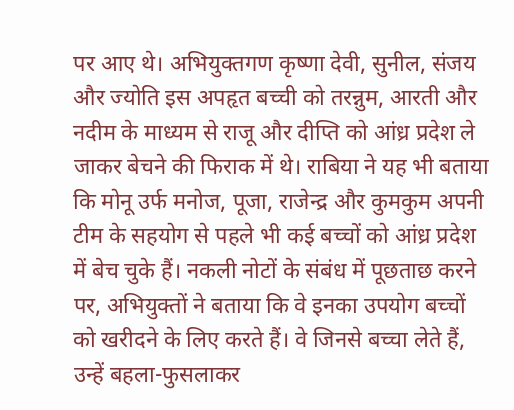पर आए थे। अभियुक्तगण कृष्णा देवी, सुनील, संजय और ज्योति इस अपहृत बच्ची को तरन्नुम, आरती और नदीम के माध्यम से राजू और दीप्ति को आंध्र प्रदेश ले जाकर बेचने की फिराक में थे। राबिया ने यह भी बताया कि मोनू उर्फ मनोज, पूजा, राजेन्द्र और कुमकुम अपनी टीम के सहयोग से पहले भी कई बच्चों को आंध्र प्रदेश में बेच चुके हैं। नकली नोटों के संबंध में पूछताछ करने पर, अभियुक्तों ने बताया कि वे इनका उपयोग बच्चों को खरीदने के लिए करते हैं। वे जिनसे बच्चा लेते हैं, उन्हें बहला-फुसलाकर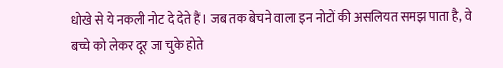धोखे से ये नकली नोट दे देते हैं। जब तक बेचने वाला इन नोटों की असलियत समझ पाता है, वे बच्चे को लेकर दूर जा चुके होते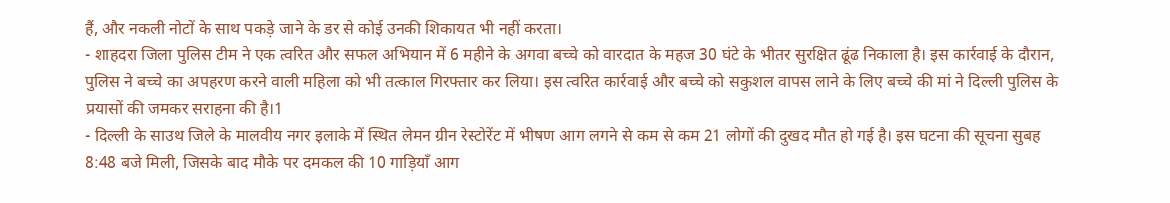हैं, और नकली नोटों के साथ पकड़े जाने के डर से कोई उनकी शिकायत भी नहीं करता।
- शाहदरा जिला पुलिस टीम ने एक त्वरित और सफल अभियान में 6 महीने के अगवा बच्चे को वारदात के महज 30 घंटे के भीतर सुरक्षित ढूंढ निकाला है। इस कार्रवाई के दौरान, पुलिस ने बच्चे का अपहरण करने वाली महिला को भी तत्काल गिरफ्तार कर लिया। इस त्वरित कार्रवाई और बच्चे को सकुशल वापस लाने के लिए बच्चे की मां ने दिल्ली पुलिस के प्रयासों की जमकर सराहना की है।1
- दिल्ली के साउथ जिले के मालवीय नगर इलाके में स्थित लेमन ग्रीन रेस्टोरेंट में भीषण आग लगने से कम से कम 21 लोगों की दुखद मौत हो गई है। इस घटना की सूचना सुबह 8:48 बजे मिली, जिसके बाद मौके पर दमकल की 10 गाड़ियाँ आग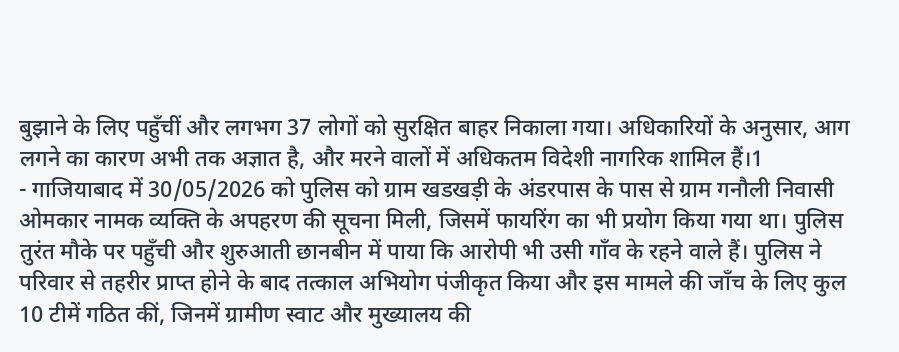बुझाने के लिए पहुँचीं और लगभग 37 लोगों को सुरक्षित बाहर निकाला गया। अधिकारियों के अनुसार, आग लगने का कारण अभी तक अज्ञात है, और मरने वालों में अधिकतम विदेशी नागरिक शामिल हैं।1
- गाजियाबाद में 30/05/2026 को पुलिस को ग्राम खडखड़ी के अंडरपास के पास से ग्राम गनौली निवासी ओमकार नामक व्यक्ति के अपहरण की सूचना मिली, जिसमें फायरिंग का भी प्रयोग किया गया था। पुलिस तुरंत मौके पर पहुँची और शुरुआती छानबीन में पाया कि आरोपी भी उसी गाँव के रहने वाले हैं। पुलिस ने परिवार से तहरीर प्राप्त होने के बाद तत्काल अभियोग पंजीकृत किया और इस मामले की जाँच के लिए कुल 10 टीमें गठित कीं, जिनमें ग्रामीण स्वाट और मुख्यालय की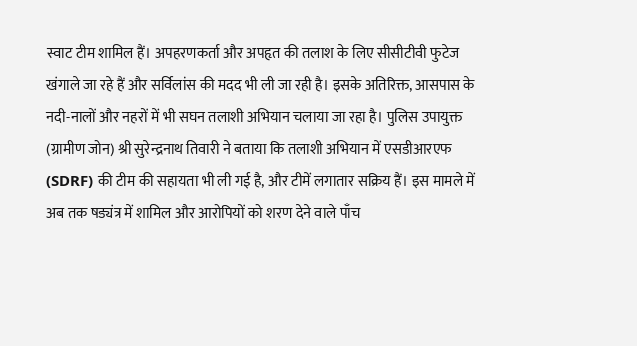स्वाट टीम शामिल हैं। अपहरणकर्ता और अपहृत की तलाश के लिए सीसीटीवी फुटेज खंगाले जा रहे हैं और सर्विलांस की मदद भी ली जा रही है। इसके अतिरिक्त, आसपास के नदी-नालों और नहरों में भी सघन तलाशी अभियान चलाया जा रहा है। पुलिस उपायुक्त (ग्रामीण जोन) श्री सुरेन्द्रनाथ तिवारी ने बताया कि तलाशी अभियान में एसडीआरएफ (SDRF) की टीम की सहायता भी ली गई है, और टीमें लगातार सक्रिय हैं। इस मामले में अब तक षड्यंत्र में शामिल और आरोपियों को शरण देने वाले पाँच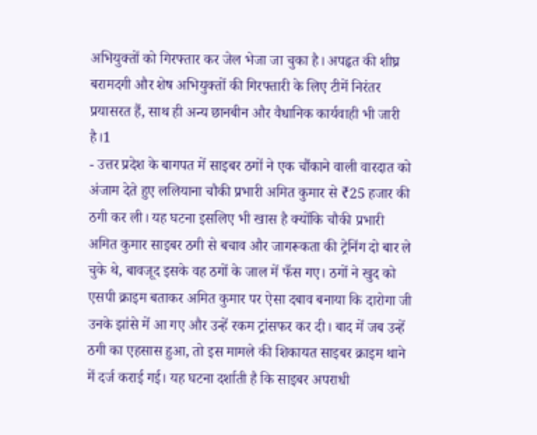अभियुक्तों को गिरफ्तार कर जेल भेजा जा चुका है। अपहृत की शीघ्र बरामदगी और शेष अभियुक्तों की गिरफ्तारी के लिए टीमें निरंतर प्रयासरत हैं, साथ ही अन्य छानबीन और वैधानिक कार्यवाही भी जारी है।1
- उत्तर प्रदेश के बागपत में साइबर ठगों ने एक चौंकाने वाली वारदात को अंजाम देते हुए ललियाना चौकी प्रभारी अमित कुमार से ₹25 हजार की ठगी कर ली। यह घटना इसलिए भी खास है क्योंकि चौकी प्रभारी अमित कुमार साइबर ठगी से बचाव और जागरूकता की ट्रेनिंग दो बार ले चुके थे, बावजूद इसके वह ठगों के जाल में फँस गए। ठगों ने खुद को एसपी क्राइम बताकर अमित कुमार पर ऐसा दबाव बनाया कि दारोगा जी उनके झांसे में आ गए और उन्हें रकम ट्रांसफर कर दी। बाद में जब उन्हें ठगी का एहसास हुआ, तो इस मामले की शिकायत साइबर क्राइम थाने में दर्ज कराई गई। यह घटना दर्शाती है कि साइबर अपराधी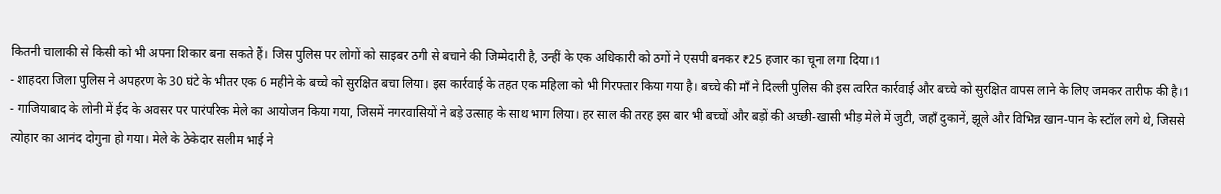कितनी चालाकी से किसी को भी अपना शिकार बना सकते हैं। जिस पुलिस पर लोगों को साइबर ठगी से बचाने की जिम्मेदारी है, उन्हीं के एक अधिकारी को ठगों ने एसपी बनकर ₹25 हजार का चूना लगा दिया।1
- शाहदरा जिला पुलिस ने अपहरण के 30 घंटे के भीतर एक 6 महीने के बच्चे को सुरक्षित बचा लिया। इस कार्रवाई के तहत एक महिला को भी गिरफ्तार किया गया है। बच्चे की माँ ने दिल्ली पुलिस की इस त्वरित कार्रवाई और बच्चे को सुरक्षित वापस लाने के लिए जमकर तारीफ की है।1
- गाजियाबाद के लोनी में ईद के अवसर पर पारंपरिक मेले का आयोजन किया गया, जिसमें नगरवासियों ने बड़े उत्साह के साथ भाग लिया। हर साल की तरह इस बार भी बच्चों और बड़ों की अच्छी-खासी भीड़ मेले में जुटी, जहाँ दुकानें, झूले और विभिन्न खान-पान के स्टॉल लगे थे, जिससे त्योहार का आनंद दोगुना हो गया। मेले के ठेकेदार सलीम भाई ने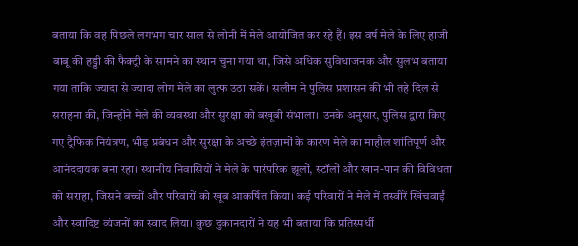बताया कि वह पिछले लगभग चार साल से लोनी में मेले आयोजित कर रहे हैं। इस वर्ष मेले के लिए हाजी बाबू की हड्डी की फैक्ट्री के सामने का स्थान चुना गया था, जिसे अधिक सुविधाजनक और सुलभ बताया गया ताकि ज्यादा से ज्यादा लोग मेले का लुत्फ उठा सकें। सलीम ने पुलिस प्रशासन की भी तहे दिल से सराहना की, जिन्होंने मेले की व्यवस्था और सुरक्षा को बखूबी संभाला। उनके अनुसार, पुलिस द्वारा किए गए ट्रैफिक नियंत्रण, भीड़ प्रबंधन और सुरक्षा के अच्छे इंतज़ामों के कारण मेले का माहौल शांतिपूर्ण और आनंददायक बना रहा। स्थानीय निवासियों ने मेले के पारंपरिक झूलों, स्टॉलों और खान-पान की विविधता को सराहा, जिसने बच्चों और परिवारों को खूब आकर्षित किया। कई परिवारों ने मेले में तस्वीरें खिंचवाईं और स्वादिष्ट व्यंजनों का स्वाद लिया। कुछ दुकानदारों ने यह भी बताया कि प्रतिस्पर्धी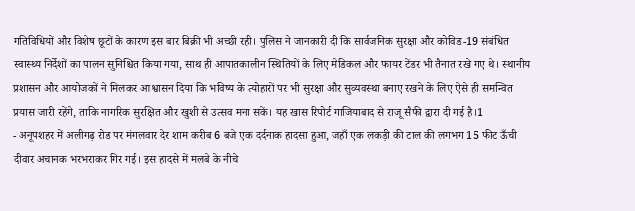गतिविधियों और विशेष छूटों के कारण इस बार बिक्री भी अच्छी रही। पुलिस ने जानकारी दी कि सार्वजनिक सुरक्षा और कोविड-19 संबंधित स्वास्थ्य निर्देशों का पालन सुनिश्चित किया गया, साथ ही आपातकालीन स्थितियों के लिए मेडिकल और फायर टेंडर भी तैनात रखे गए थे। स्थानीय प्रशासन और आयोजकों ने मिलकर आश्वासन दिया कि भविष्य के त्योहारों पर भी सुरक्षा और सुव्यवस्था बनाए रखने के लिए ऐसे ही समन्वित प्रयास जारी रहेंगे, ताकि नागरिक सुरक्षित और खुशी से उत्सव मना सकें। यह खास रिपोर्ट गाजियाबाद से राजू सैफी द्वारा दी गई है।1
- अनूपशहर में अलीगढ़ रोड पर मंगलवार देर शाम करीब 6 बजे एक दर्दनाक हादसा हुआ, जहाँ एक लकड़ी की टाल की लगभग 15 फीट ऊँची दीवार अचानक भरभराकर गिर गई। इस हादसे में मलबे के नीचे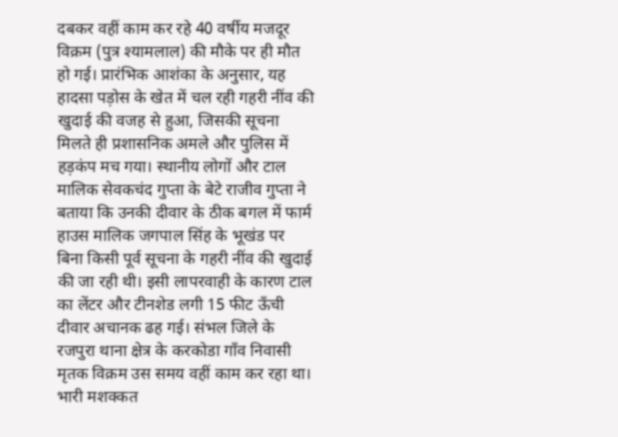दबकर वहीं काम कर रहे 40 वर्षीय मजदूर विक्रम (पुत्र श्यामलाल) की मौके पर ही मौत हो गई। प्रारंभिक आशंका के अनुसार, यह हादसा पड़ोस के खेत में चल रही गहरी नींव की खुदाई की वजह से हुआ, जिसकी सूचना मिलते ही प्रशासनिक अमले और पुलिस में हड़कंप मच गया। स्थानीय लोगों और टाल मालिक सेवकचंद गुप्ता के बेटे राजीव गुप्ता ने बताया कि उनकी दीवार के ठीक बगल में फार्म हाउस मालिक जगपाल सिंह के भूखंड पर बिना किसी पूर्व सूचना के गहरी नींव की खुदाई की जा रही थी। इसी लापरवाही के कारण टाल का लेंटर और टीनशेड लगी 15 फीट ऊँची दीवार अचानक ढह गई। संभल जिले के रजपुरा थाना क्षेत्र के करकोडा गाँव निवासी मृतक विक्रम उस समय वहीं काम कर रहा था। भारी मशक्कत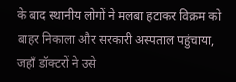के बाद स्थानीय लोगों ने मलबा हटाकर विक्रम को बाहर निकाला और सरकारी अस्पताल पहुंचाया, जहाँ डॉक्टरों ने उसे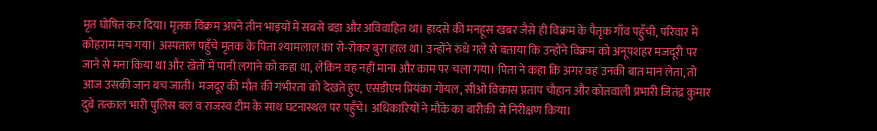मृत घोषित कर दिया। मृतक विक्रम अपने तीन भाइयों में सबसे बड़ा और अविवाहित था। हादसे की मनहूस खबर जैसे ही विक्रम के पैतृक गाँव पहुँची, परिवार में कोहराम मच गया। अस्पताल पहुँचे मृतक के पिता श्यामलाल का रो-रोकर बुरा हाल था। उन्होंने रुंधे गले से बताया कि उन्होंने विक्रम को अनूपशहर मजदूरी पर जाने से मना किया था और खेतों में पानी लगाने को कहा था, लेकिन वह नहीं माना और काम पर चला गया। पिता ने कहा कि अगर वह उनकी बात मान लेता, तो आज उसकी जान बच जाती। मजदूर की मौत की गंभीरता को देखते हुए, एसडीएम प्रियंका गोयल, सीओ विकास प्रताप चौहान और कोतवाली प्रभारी जितंद्र कुमार दुबे तत्काल भारी पुलिस बल व राजस्व टीम के साथ घटनास्थल पर पहुँचे। अधिकारियों ने मौके का बारीकी से निरीक्षण किया।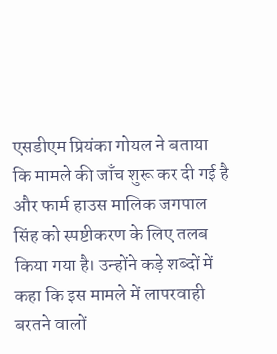एसडीएम प्रियंका गोयल ने बताया कि मामले की जाँच शुरू कर दी गई है और फार्म हाउस मालिक जगपाल सिंह को स्पष्टीकरण के लिए तलब किया गया है। उन्होंने कड़े शब्दों में कहा कि इस मामले में लापरवाही बरतने वालों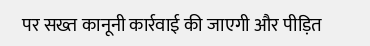पर सख्त कानूनी कार्रवाई की जाएगी और पीड़ित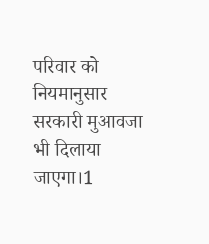परिवार को नियमानुसार सरकारी मुआवजा भी दिलाया जाएगा।1